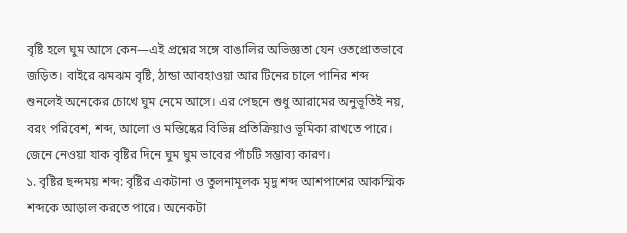বৃষ্টি হলে ঘুম আসে কেন—এই প্রশ্নের সঙ্গে বাঙালির অভিজ্ঞতা যেন ওতপ্রোতভাবে জড়িত। বাইরে ঝমঝম বৃষ্টি, ঠান্ডা আবহাওয়া আর টিনের চালে পানির শব্দ শুনলেই অনেকের চোখে ঘুম নেমে আসে। এর পেছনে শুধু আরামের অনুভূতিই নয়, বরং পরিবেশ, শব্দ, আলো ও মস্তিষ্কের বিভিন্ন প্রতিক্রিয়াও ভূমিকা রাখতে পারে। জেনে নেওয়া যাক বৃষ্টির দিনে ঘুম ঘুম ভাবের পাঁচটি সম্ভাব্য কারণ।
১. বৃষ্টির ছন্দময় শব্দ: বৃষ্টির একটানা ও তুলনামূলক মৃদু শব্দ আশপাশের আকস্মিক শব্দকে আড়াল করতে পারে। অনেকটা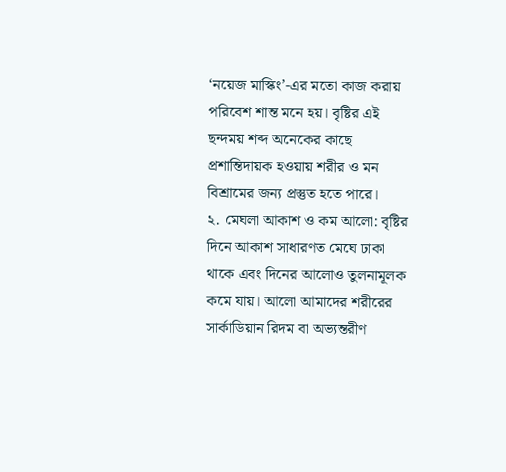‘নয়েজ মাস্কিং’-এর মতো কাজ করায় পরিবেশ শান্ত মনে হয়। বৃষ্টির এই ছন্দময় শব্দ অনেকের কাছে প্রশান্তিদায়ক হওয়ায় শরীর ও মন বিশ্রামের জন্য প্রস্তুত হতে পারে।
২. মেঘলা আকাশ ও কম আলো: বৃষ্টির দিনে আকাশ সাধারণত মেঘে ঢাকা থাকে এবং দিনের আলোও তুলনামূলক কমে যায়। আলো আমাদের শরীরের সার্কাডিয়ান রিদম বা অভ্যন্তরীণ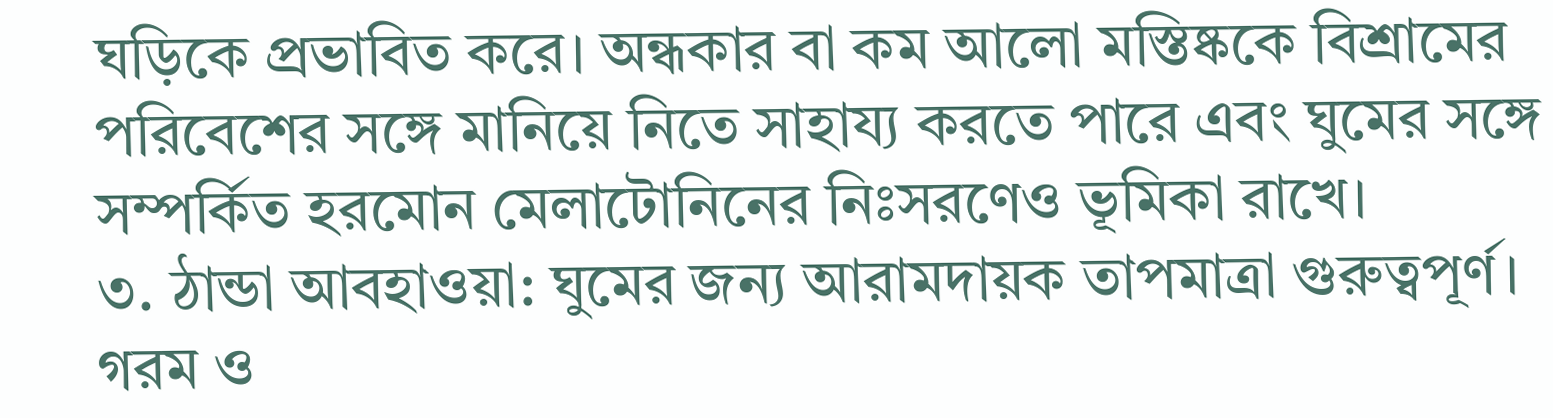ঘড়িকে প্রভাবিত করে। অন্ধকার বা কম আলো মস্তিষ্ককে বিশ্রামের পরিবেশের সঙ্গে মানিয়ে নিতে সাহায্য করতে পারে এবং ঘুমের সঙ্গে সম্পর্কিত হরমোন মেলাটোনিনের নিঃসরণেও ভূমিকা রাখে।
৩. ঠান্ডা আবহাওয়া: ঘুমের জন্য আরামদায়ক তাপমাত্রা গুরুত্বপূর্ণ। গরম ও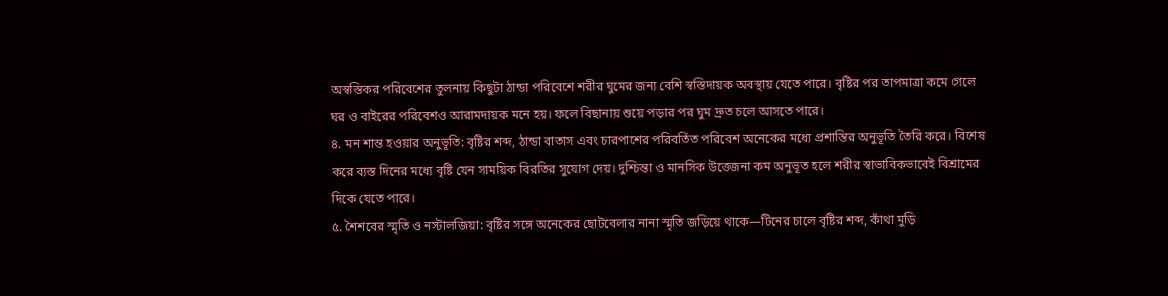অস্বস্তিকর পরিবেশের তুলনায় কিছুটা ঠান্ডা পরিবেশে শরীর ঘুমের জন্য বেশি স্বস্তিদায়ক অবস্থায় যেতে পারে। বৃষ্টির পর তাপমাত্রা কমে গেলে ঘর ও বাইরের পরিবেশও আরামদায়ক মনে হয়। ফলে বিছানায় শুয়ে পড়ার পর ঘুম দ্রুত চলে আসতে পারে।
৪. মন শান্ত হওয়ার অনুভূতি: বৃষ্টির শব্দ, ঠান্ডা বাতাস এবং চারপাশের পরিবর্তিত পরিবেশ অনেকের মধ্যে প্রশান্তির অনুভূতি তৈরি করে। বিশেষ করে ব্যস্ত দিনের মধ্যে বৃষ্টি যেন সাময়িক বিরতির সুযোগ দেয়। দুশ্চিন্তা ও মানসিক উত্তেজনা কম অনুভূত হলে শরীর স্বাভাবিকভাবেই বিশ্রামের দিকে যেতে পারে।
৫. শৈশবের স্মৃতি ও নস্টালজিয়া: বৃষ্টির সঙ্গে অনেকের ছোটবেলার নানা স্মৃতি জড়িয়ে থাকে—টিনের চালে বৃষ্টির শব্দ, কাঁথা মুড়ি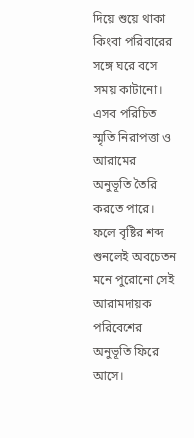দিয়ে শুয়ে থাকা কিংবা পরিবারের সঙ্গে ঘরে বসে সময় কাটানো। এসব পরিচিত স্মৃতি নিরাপত্তা ও আরামের অনুভূতি তৈরি করতে পারে। ফলে বৃষ্টির শব্দ শুনলেই অবচেতন মনে পুরোনো সেই আরামদায়ক পরিবেশের অনুভূতি ফিরে আসে।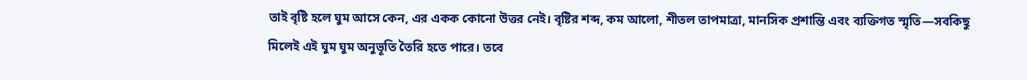তাই বৃষ্টি হলে ঘুম আসে কেন, এর একক কোনো উত্তর নেই। বৃষ্টির শব্দ, কম আলো, শীতল তাপমাত্রা, মানসিক প্রশান্তি এবং ব্যক্তিগত স্মৃতি—সবকিছু মিলেই এই ঘুম ঘুম অনুভূতি তৈরি হতে পারে। তবে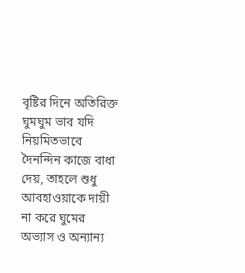বৃষ্টির দিনে অতিরিক্ত ঘুমঘুম ভাব যদি নিয়মিতভাবে দৈনন্দিন কাজে বাধা দেয়, তাহলে শুধু আবহাওয়াকে দায়ী না করে ঘুমের অভ্যাস ও অন্যান্য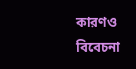কারণও বিবেচনা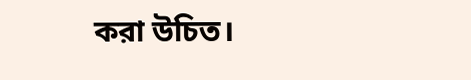করা উচিত।